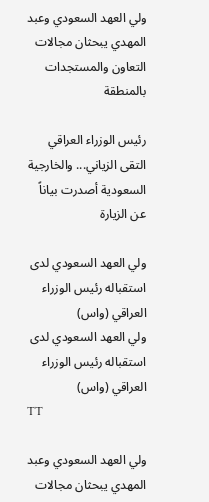ولي العهد السعودي وعبد المهدي يبحثان مجالات التعاون والمستجدات بالمنطقة

رئيس الوزراء العراقي التقى الزياني... والخارجية السعودية أصدرت بياناً عن الزيارة

ولي العهد السعودي لدى استقباله رئيس الوزراء العراقي (واس)
ولي العهد السعودي لدى استقباله رئيس الوزراء العراقي (واس)
TT

ولي العهد السعودي وعبد المهدي يبحثان مجالات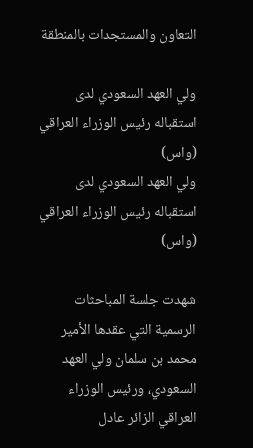التعاون والمستجدات بالمنطقة

ولي العهد السعودي لدى استقباله رئيس الوزراء العراقي (واس)
ولي العهد السعودي لدى استقباله رئيس الوزراء العراقي (واس)

شهدت جلسة المباحثات الرسمية التي عقدها الأمير محمد بن سلمان ولي العهد السعودي، ورئيس الوزراء العراقي الزائر عادل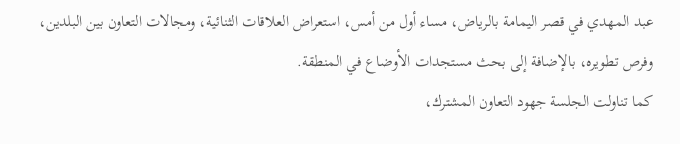عبد المهدي في قصر اليمامة بالرياض، مساء أول من أمس، استعراض العلاقات الثنائية، ومجالات التعاون بين البلدين، وفرص تطويره، بالإضافة إلى بحث مستجدات الأوضاع في المنطقة.
كما تناولت الجلسة جهود التعاون المشترك،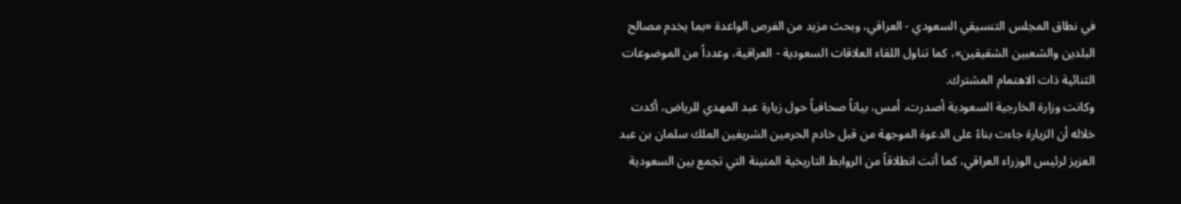في نطاق المجلس التنسيقي السعودي - العراقي، وبحث مزيد من الفرص الواعدة «بما يخدم مصالح البلدين والشعبين الشقيقين»، كما تناول اللقاء العلاقات السعودية - العراقية، وعدداً من الموضوعات الثنائية ذات الاهتمام المشترك.
وكانت وزارة الخارجية السعودية أصدرت، أمس، بياناً صحافياً حول زيارة عبد المهدي للرياض، أكدت خلاله أن الزيارة جاءت بناءً على الدعوة الموجهة من قبل خادم الحرمين الشريفين الملك سلمان بن عبد العزيز لرئيس الوزراء العراقي، كما أتت انطلاقاً من الروابط التاريخية المتينة التي تجمع بين السعودية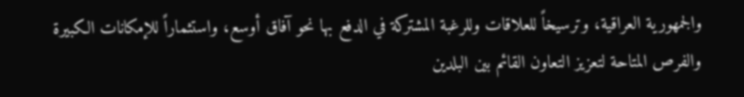والجمهورية العراقية، وترسيخاً للعلاقات وللرغبة المشتركة في الدفع بها نحو آفاق أوسع، واستثماراً للإمكانات الكبيرة والفرص المتاحة لتعزيز التعاون القائم بين البلدين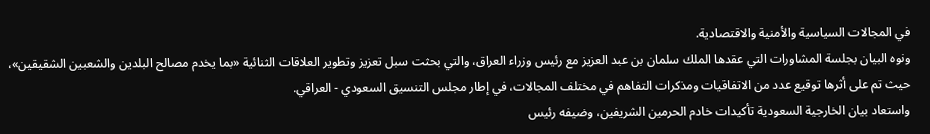في المجالات السياسية والأمنية والاقتصادية.
ونوه البيان بجلسة المشاورات التي عقدها الملك سلمان بن عبد العزيز مع رئيس وزراء العراق، والتي بحثت سبل تعزيز وتطوير العلاقات الثنائية «بما يخدم مصالح البلدين والشعبين الشقيقين»، حيث تم على أثرها توقيع عدد من الاتفاقيات ومذكرات التفاهم في مختلف المجالات، في إطار مجلس التنسيق السعودي - العراقي.
واستعاد بيان الخارجية السعودية تأكيدات خادم الحرمين الشريفين، وضيفه رئيس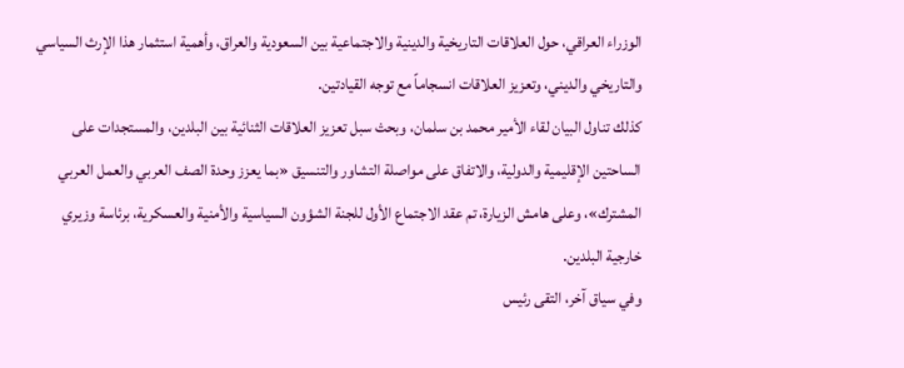الوزراء العراقي، حول العلاقات التاريخية والدينية والاجتماعية بين السعودية والعراق، وأهمية استثمار هذا الإرث السياسي والتاريخي والديني، وتعزيز العلاقات انسجاماً مع توجه القيادتين.
كذلك تناول البيان لقاء الأمير محمد بن سلمان، وبحث سبل تعزيز العلاقات الثنائية بين البلدين، والمستجدات على الساحتين الإقليمية والدولية، والاتفاق على مواصلة التشاور والتنسيق «بما يعزز وحدة الصف العربي والعمل العربي المشترك»، وعلى هامش الزيارة، تم عقد الاجتماع الأول للجنة الشؤون السياسية والأمنية والعسكرية، برئاسة وزيري خارجية البلدين.
وفي سياق آخر، التقى رئيس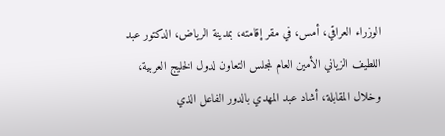الوزراء العراقي، أمس، في مقر إقامته، بمدينة الرياض، الدكتور عبد اللطيف الزياني الأمين العام لمجلس التعاون لدول الخليج العربية، وخلال المقابلة، أشاد عبد المهدي بالدور الفاعل الذي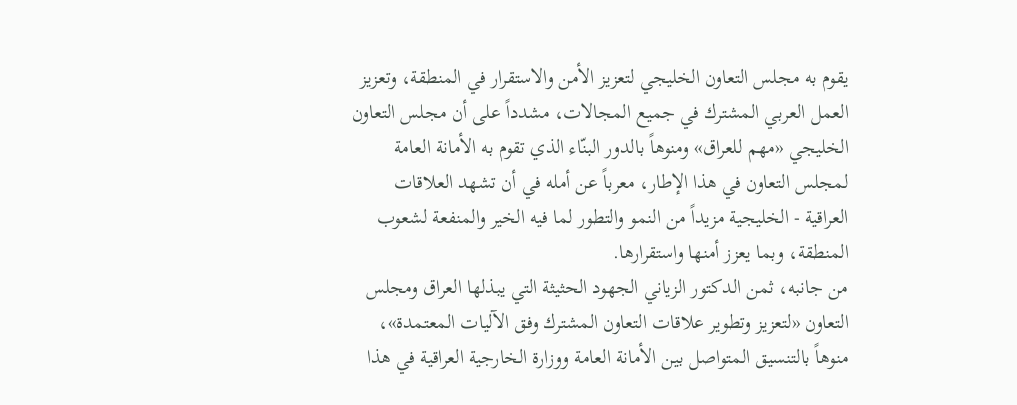يقوم به مجلس التعاون الخليجي لتعزيز الأمن والاستقرار في المنطقة، وتعزيز العمل العربي المشترك في جميع المجالات، مشدداً على أن مجلس التعاون الخليجي «مهم للعراق» ومنوهاً بالدور البنّاء الذي تقوم به الأمانة العامة لمجلس التعاون في هذا الإطار، معرباً عن أمله في أن تشهد العلاقات العراقية - الخليجية مزيداً من النمو والتطور لما فيه الخير والمنفعة لشعوب المنطقة، وبما يعزز أمنها واستقرارها.
من جانبه، ثمن الدكتور الزياني الجهود الحثيثة التي يبذلها العراق ومجلس التعاون «لتعزيز وتطوير علاقات التعاون المشترك وفق الآليات المعتمدة»، منوهاً بالتنسيق المتواصل بين الأمانة العامة ووزارة الخارجية العراقية في هذا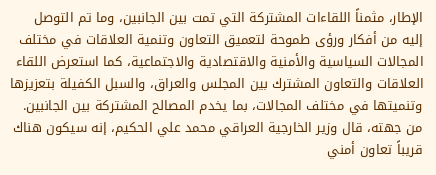الإطار، مثمناً اللقاءات المشتركة التي تمت بين الجانبين، وما تم التوصل إليه من أفكار ورؤى طموحة لتعميق التعاون وتنمية العلاقات في مختلف المجالات السياسية والأمنية والاقتصادية والاجتماعية، كما استعرض اللقاء العلاقات والتعاون المشترك بين المجلس والعراق، والسبل الكفيلة بتعزيزها وتنميتها في مختلف المجالات، بما يخدم المصالح المشتركة بين الجانبين.
من جهته، قال وزير الخارجية العراقي محمد علي الحكيم، إنه سيكون هناك قريباً تعاون أمني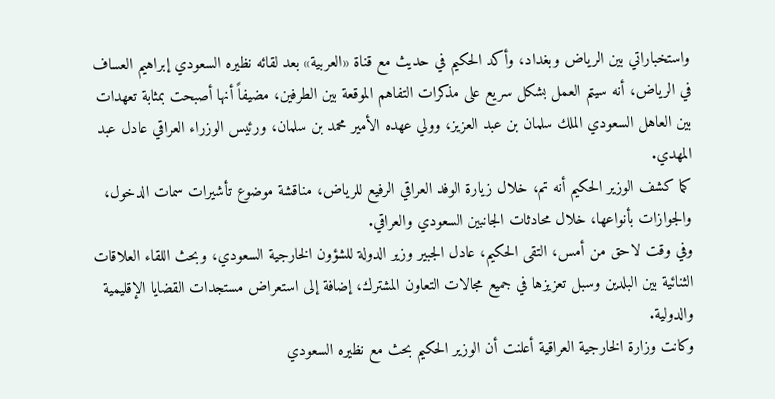واستخباراتي بين الرياض وبغداد، وأكد الحكيم في حديث مع قناة «العربية» بعد لقائه نظيره السعودي إبراهيم العساف في الرياض، أنه سيتم العمل بشكل سريع على مذكرات التفاهم الموقعة بين الطرفين، مضيفاً أنها أصبحت بمثابة تعهدات بين العاهل السعودي الملك سلمان بن عبد العزيز، وولي عهده الأمير محمد بن سلمان، ورئيس الوزراء العراقي عادل عبد المهدي.
كما كشف الوزير الحكيم أنه تم، خلال زيارة الوفد العراقي الرفيع للرياض، مناقشة موضوع تأشيرات سمات الدخول، والجوازات بأنواعها، خلال محادثات الجانبين السعودي والعراقي.
وفي وقت لاحق من أمس، التقى الحكيم، عادل الجبير وزير الدولة للشؤون الخارجية السعودي، وبحث اللقاء العلاقات الثنائية بين البلدين وسبل تعزيزها في جميع مجالات التعاون المشترك، إضافة إلى استعراض مستجدات القضايا الإقليمية والدولية.
وكانت وزارة الخارجية العراقية أعلنت أن الوزير الحكيم بحث مع نظيره السعودي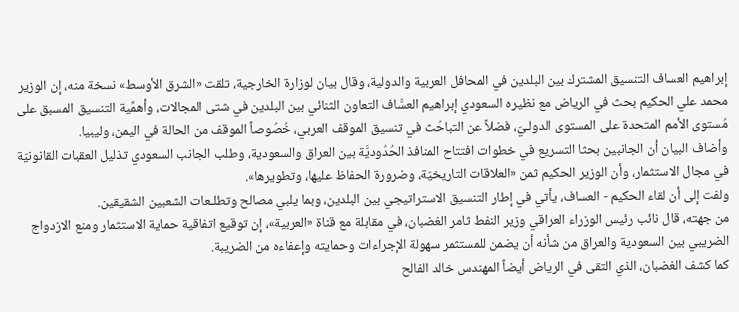إبراهيم العساف التنسيق المشترك بين البلدين في المحافل العربية والدولية، وقال بيان لوزارة الخارجية، تلقت «الشرق الأوسط» نسخة منه، إن الوزير محمد علي الحكيم بحث في الرياض مع نظيره السعودي إبراهيم العسَّاف التعاون الثنائي بين البلدين في شتى المجالات، وأهمِّية التنسيق المسبق على مُستوى الأمم المتحدة على المستوى الدولـيّ، فضلاً عن التباحُث في تنسيق الموقف العربي، خُصُوصاً الموقف من الحالة في اليمن، وليبيا.
وأضاف البيان أن الجانبين بحثا التسريع في خطوات افتتاح المنافذ الحُدُوديَّة بين العراق والسعودية، وطلب الجانب السعودي تذليل العقبات القانونيّة في مجال الاستثمار، وأن الوزير الحكيم ثمن «العلاقات التاريخيّة، وضرورة الحفاظ عليها، وتطويرها».
ولفت إلى أن لقاء الحكيم - العساف، يأتي في إطار التنسيق الاستراتيجي بين البلدين، وبما يلبي مصالح وتطلـعات الشعبين الشقيقين.
من جهته، قال نائب رئيس الوزراء العراقي وزير النفط ثامر الغضبان، في مقابلة مع قناة «العربية»، إن توقيع اتفاقية حماية الاستثمار ومنع الازدواج الضريبي بين السعودية والعراق من شأنه أن يضمن للمستثمر سهولة الإجراءات وحمايته وإعفاءه من الضريبة.
كما كشف الغضبان، الذي التقى في الرياض أيضاً المهندس خالد الفالح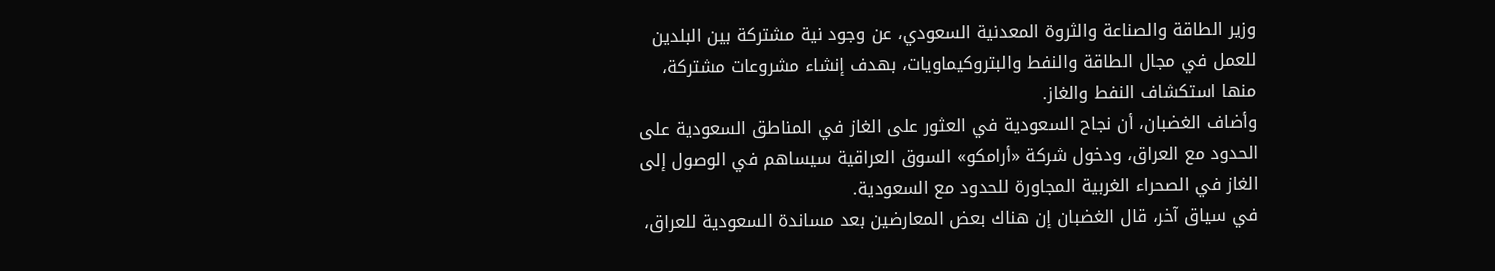وزير الطاقة والصناعة والثروة المعدنية السعودي، عن وجود نية مشتركة بين البلدين للعمل في مجال الطاقة والنفط والبتروكيماويات، بهدف إنشاء مشروعات مشتركة، منها استكشاف النفط والغاز.
وأضاف الغضبان، أن نجاح السعودية في العثور على الغاز في المناطق السعودية على الحدود مع العراق، ودخول شركة «أرامكو» السوق العراقية سيساهم في الوصول إلى الغاز في الصحراء الغربية المجاورة للحدود مع السعودية.
في سياق آخر، قال الغضبان إن هناك بعض المعارضين بعد مساندة السعودية للعراق،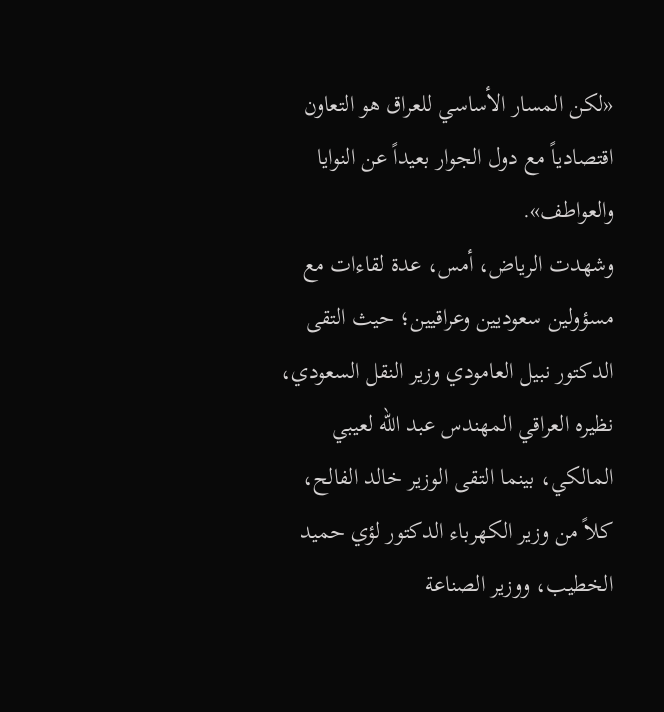«لكن المسار الأساسي للعراق هو التعاون اقتصادياً مع دول الجوار بعيداً عن النوايا والعواطف».
وشهدت الرياض، أمس، عدة لقاءات مع مسؤولين سعوديين وعراقيين؛ حيث التقى الدكتور نبيل العامودي وزير النقل السعودي، نظيره العراقي المهندس عبد الله لعيبي المالكي، بينما التقى الوزير خالد الفالح، كلاً من وزير الكهرباء الدكتور لؤي حميد الخطيب، ووزير الصناعة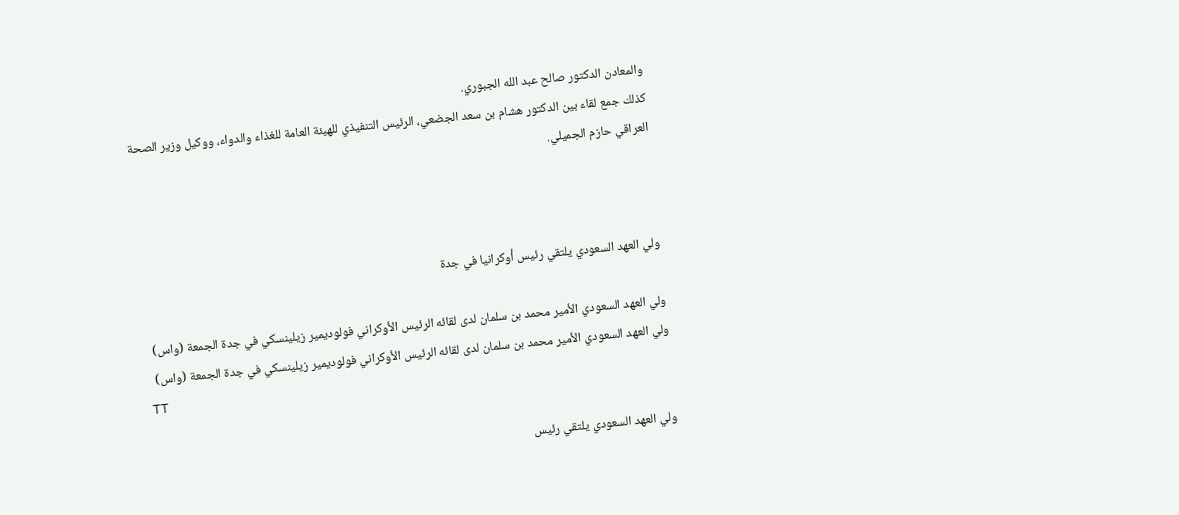والمعادن الدكتور صالح عبد الله الجبوري.
كذلك جمع لقاء بين الدكتور هشام بن سعد الجضعي، الرئيس التنفيذي للهيئة العامة للغذاء والدواء، ووكيل وزير الصحة العراقي حازم الجميلي.



ولي العهد السعودي يلتقي رئيس أوكرانيا في جدة

ولي العهد السعودي الأمير محمد بن سلمان لدى لقائه الرئيس الأوكراني فولوديمير زيلينسكي في جدة الجمعة (واس)
ولي العهد السعودي الأمير محمد بن سلمان لدى لقائه الرئيس الأوكراني فولوديمير زيلينسكي في جدة الجمعة (واس)
TT

ولي العهد السعودي يلتقي رئيس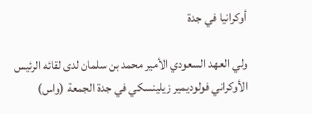أوكرانيا في جدة

ولي العهد السعودي الأمير محمد بن سلمان لدى لقائه الرئيس الأوكراني فولوديمير زيلينسكي في جدة الجمعة (واس)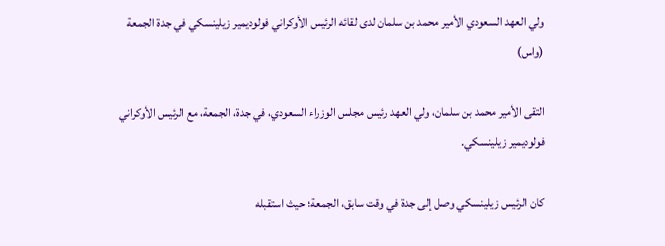ولي العهد السعودي الأمير محمد بن سلمان لدى لقائه الرئيس الأوكراني فولوديمير زيلينسكي في جدة الجمعة (واس)

التقى الأمير محمد بن سلمان، ولي العهد رئيس مجلس الوزراء السعودي، في جدة، الجمعة، مع الرئيس الأوكراني فولوديمير زيلينسكي.

كان الرئيس زيلينسكي وصل إلى جدة في وقت سابق، الجمعة؛ حيث استقبله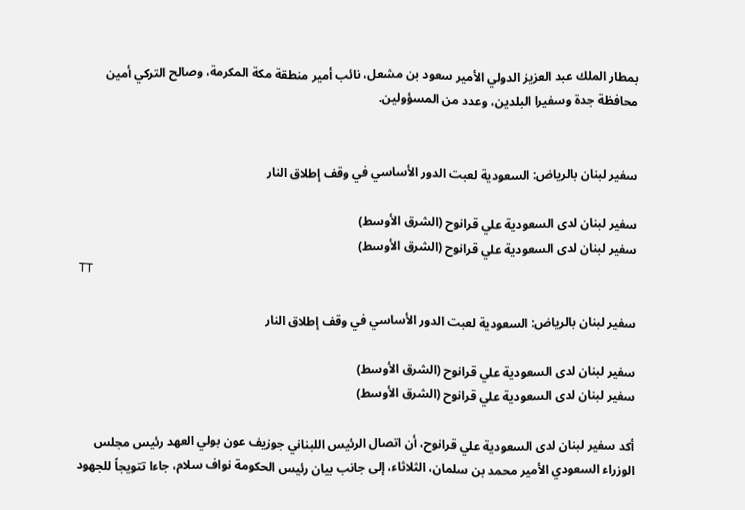بمطار الملك عبد العزيز الدولي الأمير سعود بن مشعل، نائب أمير منطقة مكة المكرمة، وصالح التركي أمين محافظة جدة وسفيرا البلدين، وعدد من المسؤولين.


سفير لبنان بالرياض: السعودية لعبت الدور الأساسي في وقف إطلاق النار

سفير لبنان لدى السعودية علي قرانوح (الشرق الأوسط)
سفير لبنان لدى السعودية علي قرانوح (الشرق الأوسط)
TT

سفير لبنان بالرياض: السعودية لعبت الدور الأساسي في وقف إطلاق النار

سفير لبنان لدى السعودية علي قرانوح (الشرق الأوسط)
سفير لبنان لدى السعودية علي قرانوح (الشرق الأوسط)

أكد سفير لبنان لدى السعودية علي قرانوح، أن اتصال الرئيس اللبناني جوزيف عون بولي العهد رئيس مجلس الوزراء السعودي الأمير محمد بن سلمان، الثلاثاء، إلى جانب بيان رئيس الحكومة نواف سلام، جاءا تتويجاً للجهود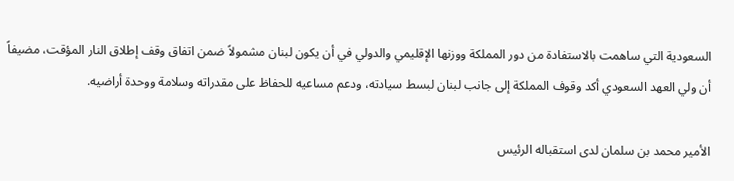السعودية التي ساهمت بالاستفادة من دور المملكة ووزنها الإقليمي والدولي في أن يكون لبنان مشمولاً ضمن اتفاق وقف إطلاق النار المؤقت، مضيفاً أن ولي العهد السعودي أكد وقوف المملكة إلى جانب لبنان لبسط سيادته، ودعم مساعيه للحفاظ على مقدراته وسلامة ووحدة أراضيه.

الأمير محمد بن سلمان لدى استقباله الرئيس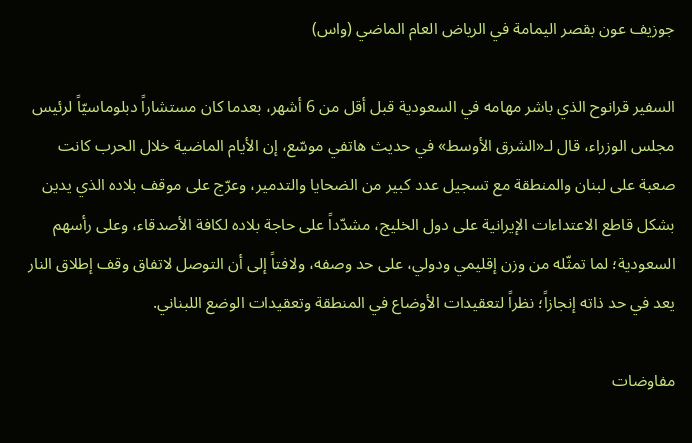جوزيف عون بقصر اليمامة في الرياض العام الماضي (واس)

السفير قرانوح الذي باشر مهامه في السعودية قبل أقل من 6 أشهر، بعدما كان مستشاراً دبلوماسيّاً لرئيس مجلس الوزراء، قال لـ«الشرق الأوسط» في حديث هاتفي موسّع، إن الأيام الماضية خلال الحرب كانت صعبة على لبنان والمنطقة مع تسجيل عدد كبير من الضحايا والتدمير، وعرّج على موقف بلاده الذي يدين بشكل قاطع الاعتداءات الإيرانية على دول الخليج، مشدّداً على حاجة بلاده لكافة الأصدقاء، وعلى رأسهم السعودية؛ لما تمثّله من وزن إقليمي ودولي، على حد وصفه، ولافتاً إلى أن التوصل لاتفاق وقف إطلاق النار يعد في حد ذاته إنجازاً؛ نظراً لتعقيدات الأوضاع في المنطقة وتعقيدات الوضع اللبناني.

مفاوضات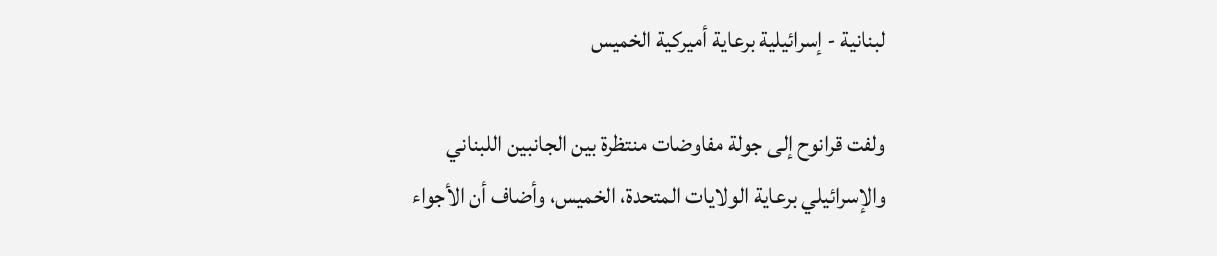لبنانية - إسرائيلية برعاية أميركية الخميس

ولفت قرانوح إلى جولة مفاوضات منتظرة بين الجانبين اللبناني والإسرائيلي برعاية الولايات المتحدة، الخميس، وأضاف أن الأجواء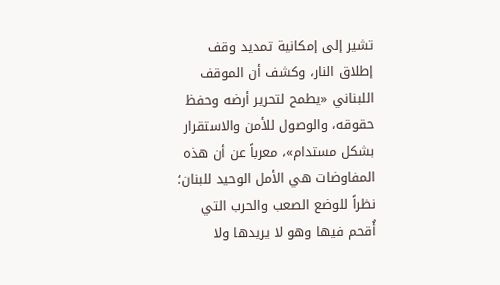تشير إلى إمكانية تمديد وقف إطلاق النار، وكشف أن الموقف اللبناني «يطمح لتحرير أرضه وحفظ حقوقه، والوصول للأمن والاستقرار بشكل مستدام»، معرباً عن أن هذه المفاوضات هي الأمل الوحيد للبنان؛ نظراً للوضع الصعب والحرب التي أُقحم فيها وهو لا يريدها ولا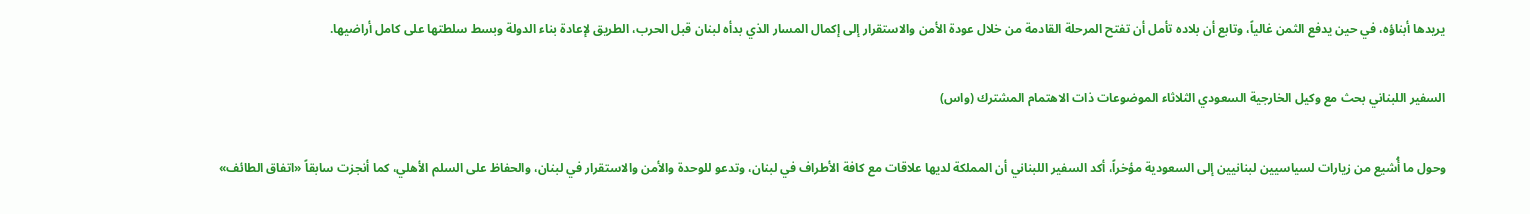يريدها أبناؤه، في حين يدفع الثمن غالياً، وتابع أن بلاده تأمل أن تفتح المرحلة القادمة من خلال عودة الأمن والاستقرار إلى إكمال المسار الذي بدأه لبنان قبل الحرب، الطريق لإعادة بناء الدولة وبسط سلطتها على كامل أراضيها.

السفير اللبناني بحث مع وكيل الخارجية السعودي الثلاثاء الموضوعات ذات الاهتمام المشترك (واس)

وحول ما أُشيع من زيارات لسياسيين لبنانيين إلى السعودية مؤخراً، أكد السفير اللبناني أن المملكة لديها علاقات مع كافة الأطراف في لبنان، وتدعو للوحدة والأمن والاستقرار في لبنان، والحفاظ على السلم الأهلي، كما أنجزت سابقاً «اتفاق الطائف»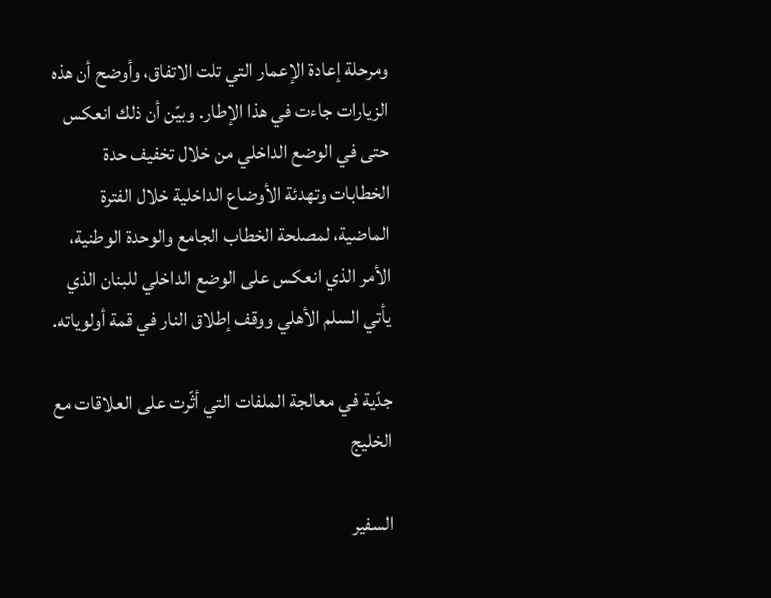ومرحلة إعادة الإعمار التي تلت الاتفاق، وأوضح أن هذه الزيارات جاءت في هذا الإطار. وبيّن أن ذلك انعكس حتى في الوضع الداخلي من خلال تخفيف حدة الخطابات وتهدئة الأوضاع الداخلية خلال الفترة الماضية، لمصلحة الخطاب الجامع والوحدة الوطنية، الأمر الذي انعكس على الوضع الداخلي للبنان الذي يأتي السلم الأهلي ووقف إطلاق النار في قمة أولوياته.

جدّية في معالجة الملفات التي أثّرت على العلاقات مع الخليج

السفير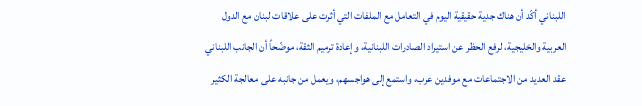اللبناني أكّد أن هناك جدية حقيقية اليوم في التعامل مع الملفات التي أثرت على علاقات لبنان مع الدول العربية والخليجية، لرفع الحظر عن استيراد الصادرات اللبنانية، وإعادة ترميم الثقة، موضّحاً أن الجانب اللبناني عقد العديد من الاجتماعات مع موفدين عرب، واستمع إلى هواجسهم، ويعمل من جانبه على معالجة الكثير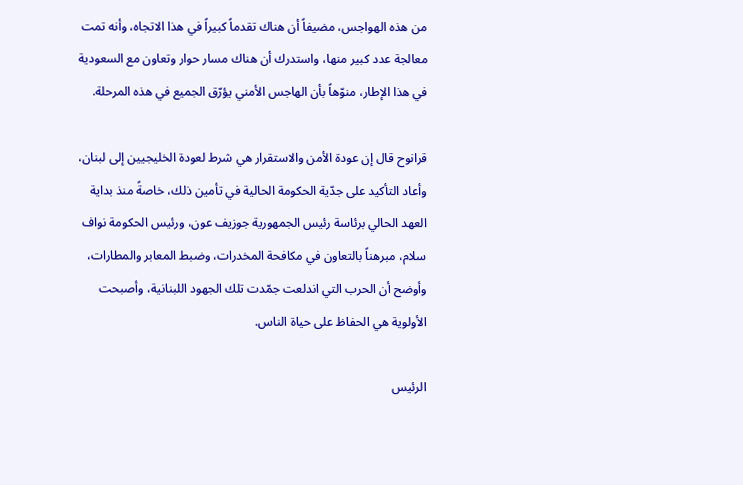من هذه الهواجس، مضيفاً أن هناك تقدماً كبيراً في هذا الاتجاه، وأنه تمت معالجة عدد كبير منها، واستدرك أن هناك مسار حوار وتعاون مع السعودية في هذا الإطار، منوّهاً بأن الهاجس الأمني يؤرّق الجميع في هذه المرحلة.

قرانوح قال إن عودة الأمن والاستقرار هي شرط لعودة الخليجيين إلى لبنان، وأعاد التأكيد على جدّية الحكومة الحالية في تأمين ذلك، خاصةً منذ بداية العهد الحالي برئاسة رئيس الجمهورية جوزيف عون، ورئيس الحكومة نواف سلام، مبرهناً بالتعاون في مكافحة المخدرات، وضبط المعابر والمطارات، وأوضح أن الحرب التي اندلعت جمّدت تلك الجهود اللبنانية، وأصبحت الأولوية هي الحفاظ على حياة الناس.

الرئيس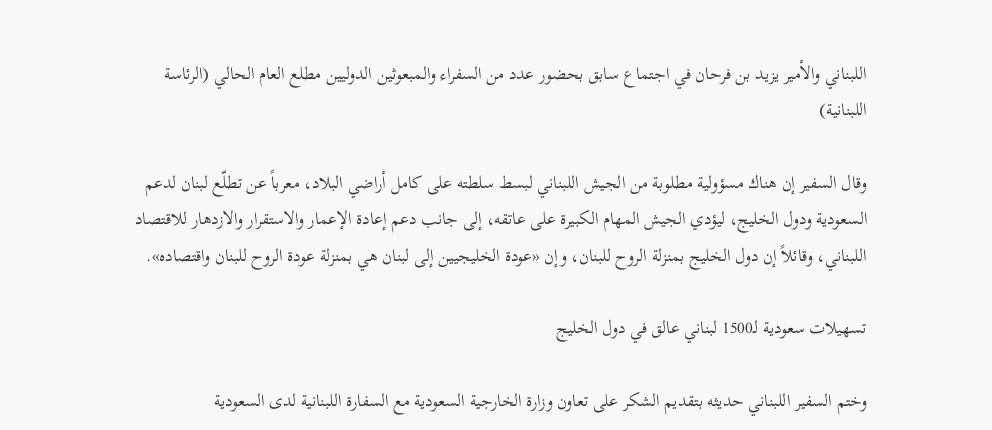اللبناني والأمير يزيد بن فرحان في اجتماع سابق بحضور عدد من السفراء والمبعوثين الدوليين مطلع العام الحالي (الرئاسة اللبنانية)

وقال السفير إن هناك مسؤولية مطلوبة من الجيش اللبناني لبسط سلطته على كامل أراضي البلاد، معرباً عن تطلّع لبنان لدعم السعودية ودول الخليج، ليؤدي الجيش المهام الكبيرة على عاتقه، إلى جانب دعم إعادة الإعمار والاستقرار والازدهار للاقتصاد اللبناني، وقائلاً إن دول الخليج بمنزلة الروح للبنان، وإن «عودة الخليجيين إلى لبنان هي بمنزلة عودة الروح للبنان واقتصاده».

تسهيلات سعودية لـ1500 لبناني عالق في دول الخليج

وختم السفير اللبناني حديثه بتقديم الشكر على تعاون وزارة الخارجية السعودية مع السفارة اللبنانية لدى السعودية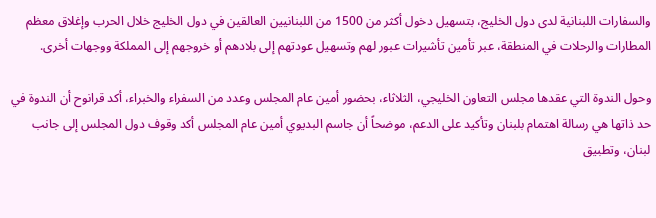والسفارات اللبنانية لدى دول الخليج، بتسهيل دخول أكثر من 1500 من اللبنانيين العالقين في دول الخليج خلال الحرب وإغلاق معظم المطارات والرحلات في المنطقة، عبر تأمين تأشيرات عبور لهم وتسهيل عودتهم إلى بلادهم أو خروجهم إلى المملكة ووجهات أخرى.

وحول الندوة التي عقدها مجلس التعاون الخليجي، الثلاثاء، بحضور أمين عام المجلس وعدد من السفراء والخبراء، أكد قرانوح أن الندوة في حد ذاتها هي رسالة اهتمام بلبنان وتأكيد على الدعم، موضحاً أن جاسم البديوي أمين عام المجلس أكد وقوف دول المجلس إلى جانب لبنان، وتطبيق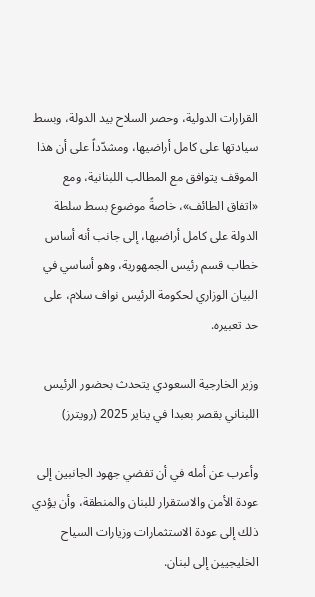القرارات الدولية، وحصر السلاح بيد الدولة، وبسط سيادتها على كامل أراضيها، ومشدّداً على أن هذا الموقف يتوافق مع المطالب اللبنانية، ومع «اتفاق الطائف»، خاصةً موضوع بسط سلطة الدولة على كامل أراضيها، إلى جانب أنه أساس خطاب قسم رئيس الجمهورية، وهو أساسي في البيان الوزاري لحكومة الرئيس نواف سلام، على حد تعبيره.

وزير الخارجية السعودي يتحدث بحضور الرئيس اللبناني بقصر بعبدا في يناير 2025 (رويترز)

وأعرب عن أمله في أن تفضي جهود الجانبين إلى عودة الأمن والاستقرار للبنان والمنطقة، وأن يؤدي ذلك إلى عودة الاستثمارات وزيارات السياح الخليجيين إلى لبنان.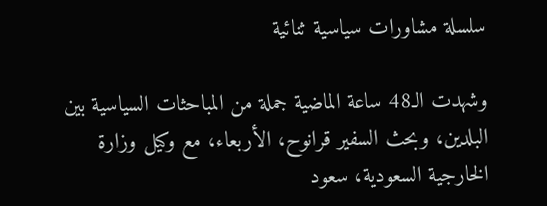سلسلة مشاورات سياسية ثنائية

وشهدت الـ48 ساعة الماضية جملة من المباحثات السياسية بين البلدين، وبحث السفير قرانوح، الأربعاء، مع وكيل وزارة الخارجية السعودية، سعود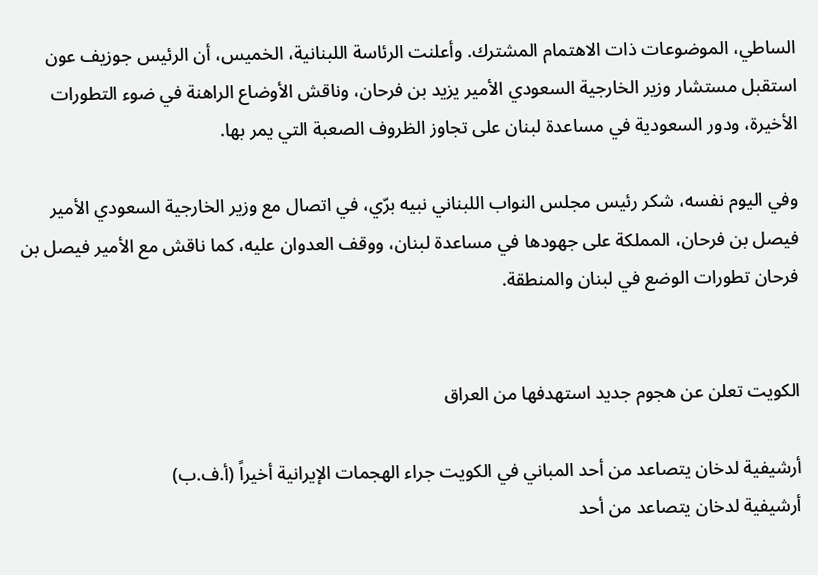الساطي، الموضوعات ذات الاهتمام المشترك. وأعلنت الرئاسة اللبنانية، الخميس، أن الرئيس جوزيف عون استقبل مستشار وزير الخارجية السعودي الأمير يزيد بن فرحان، وناقش الأوضاع الراهنة في ضوء التطورات الأخيرة، ودور السعودية في مساعدة لبنان على تجاوز الظروف الصعبة التي يمر بها.

وفي اليوم نفسه، شكر رئيس مجلس النواب اللبناني نبيه برّي، في اتصال مع وزير الخارجية السعودي الأمير فيصل بن فرحان، المملكة على جهودها في مساعدة لبنان، ووقف العدوان عليه، كما ناقش مع الأمير فيصل بن فرحان تطورات الوضع في لبنان والمنطقة.


الكويت تعلن عن هجوم جديد استهدفها من العراق

أرشيفية لدخان يتصاعد من أحد المباني في الكويت جراء الهجمات الإيرانية أخيراً (أ.ف.ب)
أرشيفية لدخان يتصاعد من أحد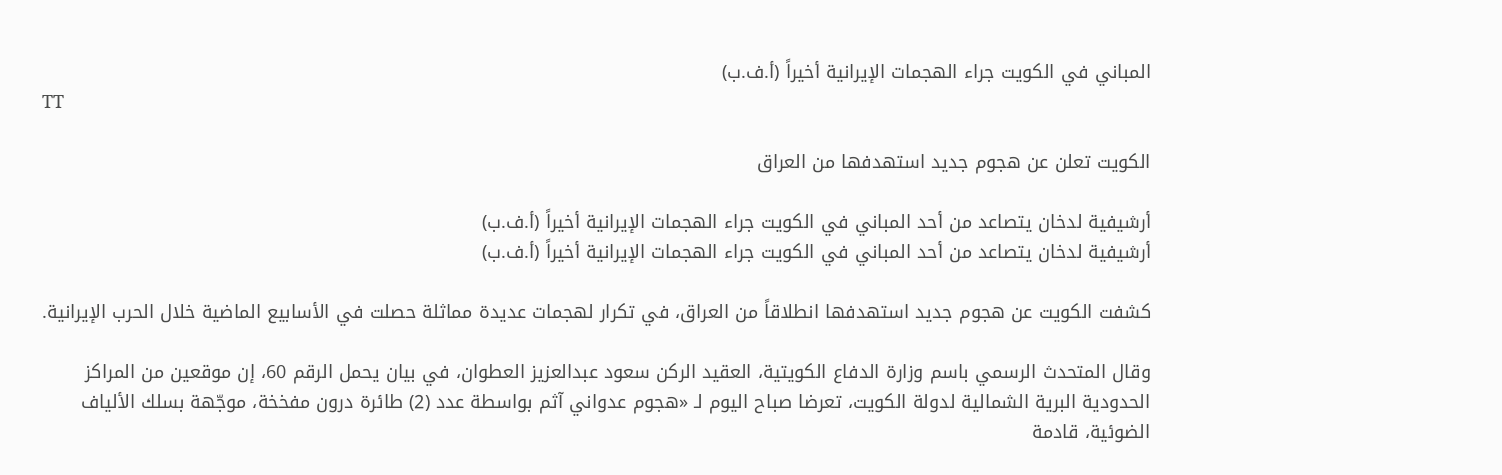المباني في الكويت جراء الهجمات الإيرانية أخيراً (أ.ف.ب)
TT

الكويت تعلن عن هجوم جديد استهدفها من العراق

أرشيفية لدخان يتصاعد من أحد المباني في الكويت جراء الهجمات الإيرانية أخيراً (أ.ف.ب)
أرشيفية لدخان يتصاعد من أحد المباني في الكويت جراء الهجمات الإيرانية أخيراً (أ.ف.ب)

كشفت الكويت عن هجوم جديد استهدفها انطلاقاً من العراق، في تكرار لهجمات عديدة مماثلة حصلت في الأسابيع الماضية خلال الحرب الإيرانية.

وقال المتحدث الرسمي باسم وزارة الدفاع الكويتية، العقيد الركن سعود عبدالعزيز العطوان، في بيان يحمل الرقم 60، إن موقعين من المراكز الحدودية البرية الشمالية لدولة الكويت، تعرضا صباح اليوم لـ «هجوم عدواني آثم بواسطة عدد (2) طائرة درون مفخخة، موجّهة بسلك الألياف الضوئية، قادمة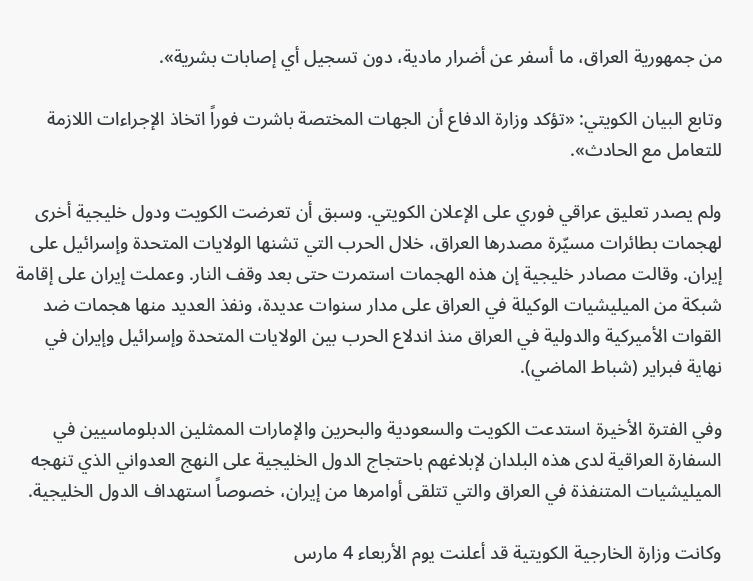من جمهورية العراق، ما أسفر عن أضرار مادية، دون تسجيل أي إصابات بشرية».

وتابع البيان الكويتي: «تؤكد وزارة الدفاع أن الجهات المختصة باشرت فوراً اتخاذ الإجراءات اللازمة للتعامل مع الحادث».

ولم يصدر تعليق عراقي فوري على الإعلان الكويتي. وسبق أن تعرضت الكويت ودول خليجية أخرى لهجمات بطائرات مسيّرة مصدرها العراق، خلال الحرب التي تشنها الولايات المتحدة وإسرائيل على إيران. وقالت مصادر خليجية إن هذه الهجمات استمرت حتى بعد وقف النار. وعملت إيران على إقامة شبكة من الميليشيات الوكيلة في العراق على مدار سنوات عديدة، ونفذ العديد منها هجمات ضد القوات الأميركية والدولية في العراق منذ اندلاع الحرب بين الولايات المتحدة وإسرائيل وإيران في نهاية فبراير (شباط الماضي).

وفي الفترة الأخيرة استدعت الكويت والسعودية والبحرين والإمارات الممثلين الدبلوماسيين في السفارة العراقية لدى هذه البلدان لإبلاغهم باحتجاج الدول الخليجية على النهج العدواني الذي تنهجه الميليشيات المتنفذة في العراق والتي تتلقى أوامرها من إيران، خصوصاً استهداف الدول الخليجية.

وكانت وزارة الخارجية الكويتية قد أعلنت يوم الأربعاء 4 مارس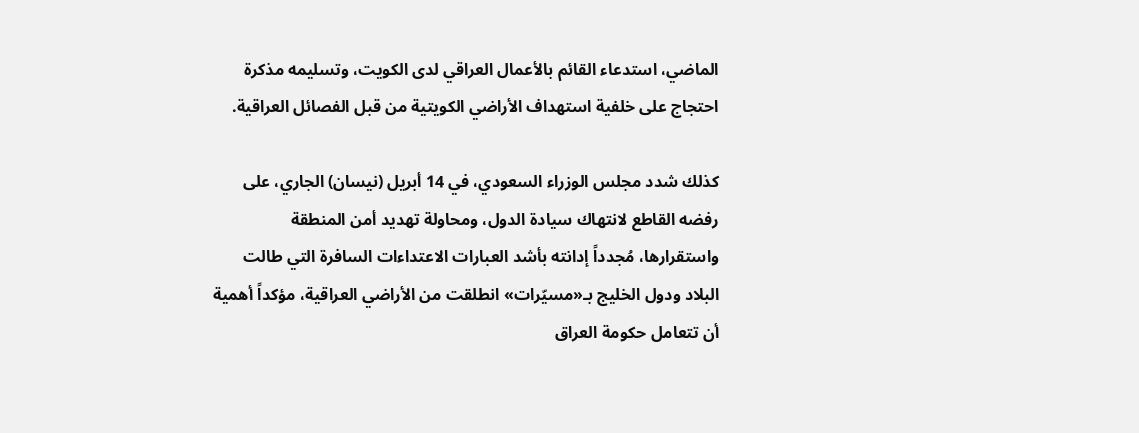الماضي، استدعاء القائم بالأعمال العراقي لدى الكويت، وتسليمه مذكرة احتجاج على خلفية استهداف الأراضي الكويتية من قبل الفصائل العراقية.

كذلك شدد مجلس الوزراء السعودي، في 14 أبريل (نيسان) الجاري، على رفضه القاطع لانتهاك سيادة الدول، ومحاولة تهديد أمن المنطقة واستقرارها، مُجدداً إدانته بأشد العبارات الاعتداءات السافرة التي طالت البلاد ودول الخليج بـ«مسيّرات» انطلقت من الأراضي العراقية، مؤكداً أهمية أن تتعامل حكومة العراق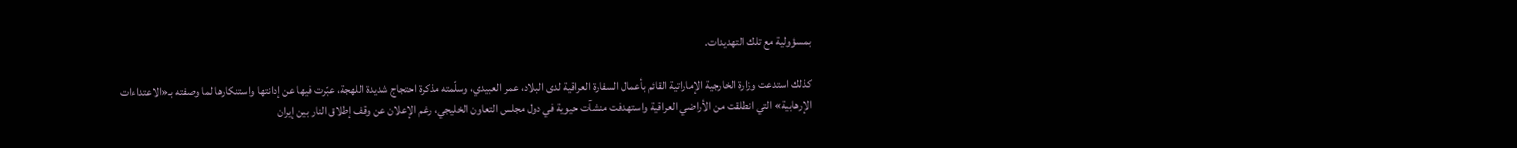بمسؤولية مع تلك التهديدات.

كذلك استدعت وزارة الخارجية الإماراتية القائم بأعمال السفارة العراقية لدى البلاد، عمر العبيدي، وسلّمته مذكرة احتجاج شديدة اللهجة، عبّرت فيها عن إدانتها واستنكارها لما وصفته بـ«الاعتداءات الإرهابية» التي انطلقت من الأراضي العراقية واستهدفت منشآت حيوية في دول مجلس التعاون الخليجي، رغم الإعلان عن وقف إطلاق النار بين إيران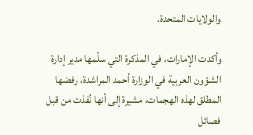والولايات المتحدة.

وأكدت الإمارات، في المذكرة التي سلّمها مدير إدارة الشؤون العربية في الوزارة أحمد المراشدة، رفضها المطلق لهذه الهجمات، مشيرة إلى أنها نُفذت من قبل فصائل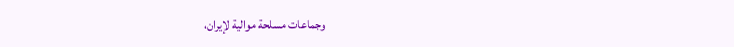وجماعات مسلحة موالية لإيران،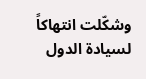وشكّلت انتهاكاً لسيادة الدول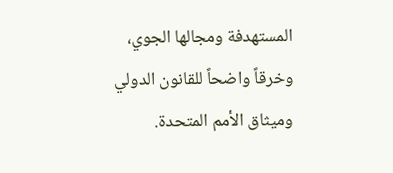المستهدفة ومجالها الجوي، وخرقاً واضحاً للقانون الدولي وميثاق الأمم المتحدة.